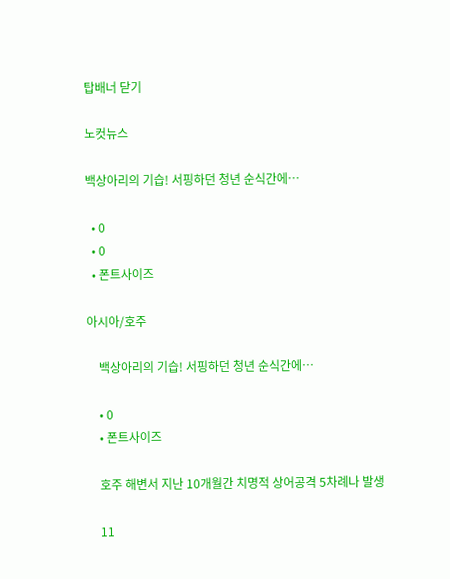탑배너 닫기

노컷뉴스

백상아리의 기습! 서핑하던 청년 순식간에…

  • 0
  • 0
  • 폰트사이즈

아시아/호주

    백상아리의 기습! 서핑하던 청년 순식간에…

    • 0
    • 폰트사이즈

    호주 해변서 지난 10개월간 치명적 상어공격 5차례나 발생

    11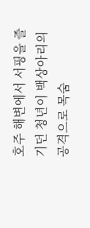호주 해변에서 서핑을 즐기던 청년이 백상아리의 공격으로 목숨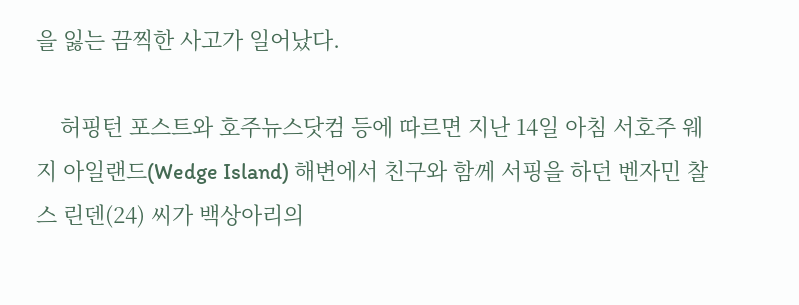을 잃는 끔찍한 사고가 일어났다.

    허핑턴 포스트와 호주뉴스닷컴 등에 따르면 지난 14일 아침 서호주 웨지 아일랜드(Wedge Island) 해변에서 친구와 함께 서핑을 하던 벤자민 찰스 린덴(24) 씨가 백상아리의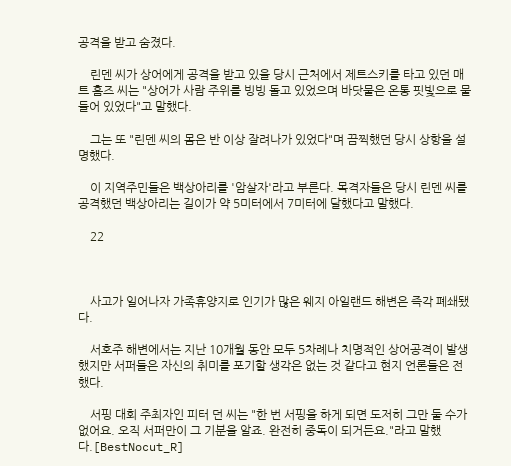공격을 받고 숨졌다.

    린덴 씨가 상어에게 공격을 받고 있을 당시 근처에서 제트스키를 타고 있던 매트 홈즈 씨는 "상어가 사람 주위를 빙빙 돌고 있었으며 바닷물은 온통 핏빛으로 물들어 있었다"고 말했다.

    그는 또 "린덴 씨의 몸은 반 이상 잘려나가 있었다"며 끔찍했던 당시 상항을 설명했다.

    이 지역주민들은 백상아리를 '암살자'라고 부른다. 목격자들은 당시 린덴 씨를 공격했던 백상아리는 길이가 약 5미터에서 7미터에 달했다고 말했다.

    22



    사고가 일어나자 가족휴양지로 인기가 많은 웨지 아일랜드 해변은 즉각 폐쇄됐다.

    서호주 해변에서는 지난 10개월 동안 모두 5차례나 치명적인 상어공격이 발생했지만 서퍼들은 자신의 취미를 포기할 생각은 없는 것 같다고 현지 언론들은 전했다.

    서핑 대회 주최자인 피터 던 씨는 "한 번 서핑을 하게 되면 도저히 그만 둘 수가 없어요. 오직 서퍼만이 그 기분을 알죠. 완전히 중독이 되거든요."라고 말했다.[BestNocut_R]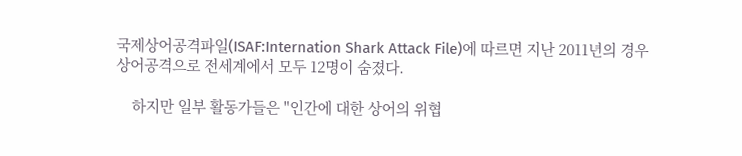국제상어공격파일(ISAF:Internation Shark Attack File)에 따르면 지난 2011년의 경우 상어공격으로 전세계에서 모두 12명이 숨졌다.

    하지만 일부 활동가들은 "인간에 대한 상어의 위협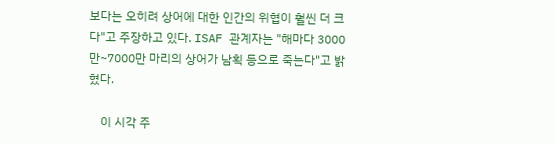보다는 오히려 상어에 대한 인간의 위협이 훨씬 더 크다"고 주장하고 있다. ISAF 관계자는 "해마다 3000만~7000만 마리의 상어가 남획 등으로 죽는다"고 밝혔다.

    이 시각 주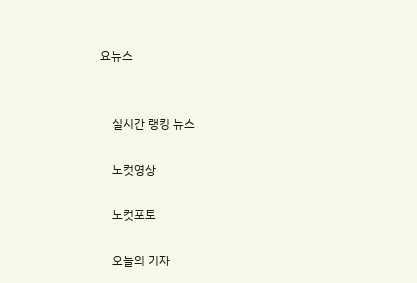요뉴스


    실시간 랭킹 뉴스

    노컷영상

    노컷포토

    오늘의 기자